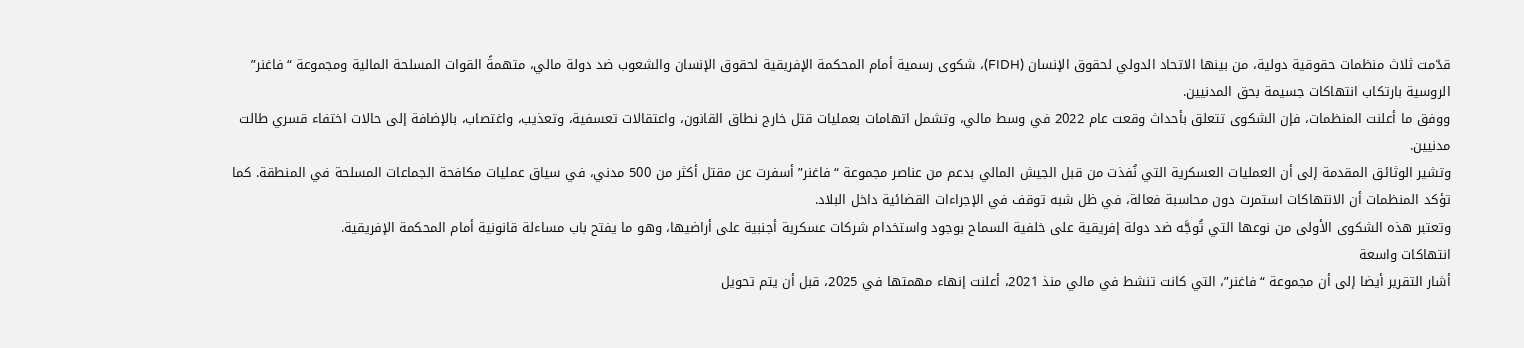قدّمت ثلاث منظمات حقوقية دولية، من بينها الاتحاد الدولي لحقوق الإنسان (FIDH)، شكوى رسمية أمام المحكمة الإفريقية لحقوق الإنسان والشعوب ضد دولة مالي، متهمةً القوات المسلحة المالية ومجموعة “فاغنر” الروسية بارتكاب انتهاكات جسيمة بحق المدنيين.
ووفق ما أعلنت المنظمات، فإن الشكوى تتعلق بأحداث وقعت عام 2022 في وسط مالي، وتشمل اتهامات بعمليات قتل خارج نطاق القانون، واعتقالات تعسفية، وتعذيب، واغتصاب، بالإضافة إلى حالات اختفاء قسري طالت مدنيين.
وتشير الوثائق المقدمة إلى أن العمليات العسكرية التي نُفذت من قبل الجيش المالي بدعم من عناصر مجموعة “فاغنر” أسفرت عن مقتل أكثر من 500 مدني، في سياق عمليات مكافحة الجماعات المسلحة في المنطقة. كما تؤكد المنظمات أن الانتهاكات استمرت دون محاسبة فعالة، في ظل شبه توقف في الإجراءات القضائية داخل البلاد.
وتعتبر هذه الشكوى الأولى من نوعها التي تُوجَّه ضد دولة إفريقية على خلفية السماح بوجود واستخدام شركات عسكرية أجنبية على أراضيها، وهو ما يفتح باب مساءلة قانونية أمام المحكمة الإفريقية.
انتهاكات واسعة
أشار التقرير أيضا إلى أن مجموعة “فاغنر”، التي كانت تنشط في مالي منذ 2021، أعلنت إنهاء مهمتها في 2025، قبل أن يتم تحويل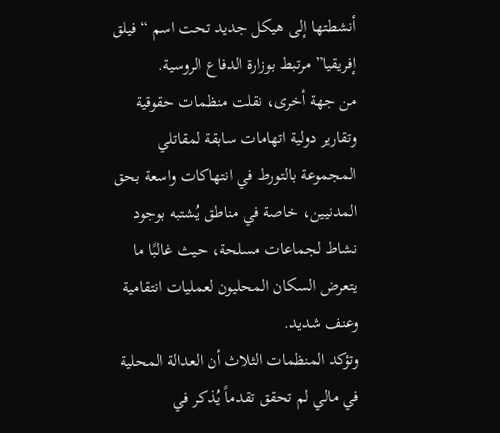أنشطتها إلى هيكل جديد تحت اسم “فيلق إفريقيا” مرتبط بوزارة الدفاع الروسية.
من جهة أخرى، نقلت منظمات حقوقية وتقارير دولية اتهامات سابقة لمقاتلي المجموعة بالتورط في انتهاكات واسعة بحق المدنيين، خاصة في مناطق يُشتبه بوجود نشاط لجماعات مسلحة، حيث غالبًا ما يتعرض السكان المحليون لعمليات انتقامية وعنف شديد.
وتؤكد المنظمات الثلاث أن العدالة المحلية في مالي لم تحقق تقدماً يُذكر في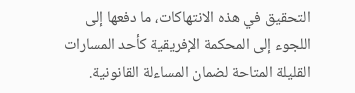التحقيق في هذه الانتهاكات، ما دفعها إلى اللجوء إلى المحكمة الإفريقية كأحد المسارات القليلة المتاحة لضمان المساءلة القانونية.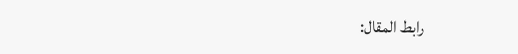رابط المقال: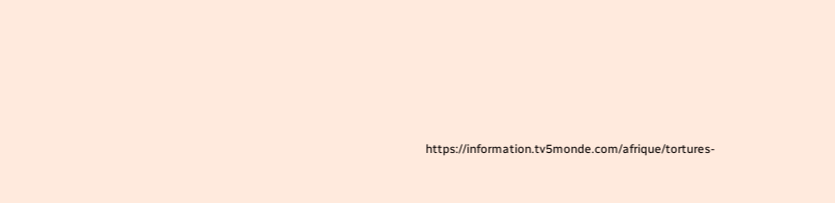https://information.tv5monde.com/afrique/tortures-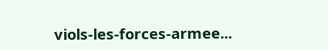viols-les-forces-armee...